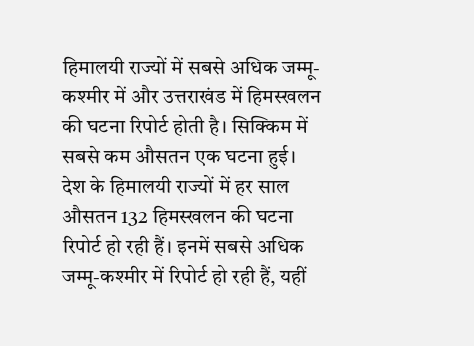हिमालयी राज्यों में सबसे अधिक जम्मू-कश्मीर में और उत्तराखंड में हिमस्खलन की घटना रिपोर्ट होती है। सिक्किम में सबसे कम औसतन एक घटना हुई।
देश के हिमालयी राज्यों में हर साल औसतन 132 हिमस्खलन की घटना रिपोर्ट हो रही हैं। इनमें सबसे अधिक जम्मू-कश्मीर में रिपोर्ट हो रही हैं, यहीं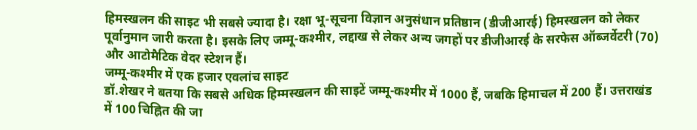हिमस्खलन की साइट भी सबसे ज्यादा है। रक्षा भू-सूचना विज्ञान अनुसंधान प्रतिष्ठान (डीजीआरई) हिमस्खलन को लेकर पूर्वानुमान जारी करता है। इसके लिए जम्मू-कश्मीर, लद्दाख से लेकर अन्य जगहों पर डीजीआरई के सरफेस ऑब्जर्वेटरी (70) और आटोमैटिक वेदर स्टेशन हैं।
जम्मू-कश्मीर में एक हजार एवलांच साइट
डॉ.शेखर ने बतया कि सबसे अधिक हिम्मस्खलन की साइटें जम्मू-कश्मीर में 1000 हैं, जबकि हिमाचल में 200 हैं। उत्तराखंड में 100 चिह्नित की जा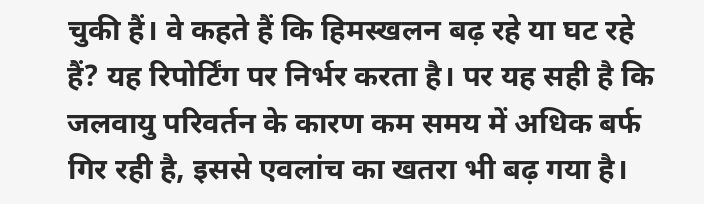चुकी हैं। वे कहते हैं कि हिमस्खलन बढ़ रहे या घट रहे हैं? यह रिपोर्टिंग पर निर्भर करता है। पर यह सही है कि जलवायु परिवर्तन के कारण कम समय में अधिक बर्फ गिर रही है, इससे एवलांच का खतरा भी बढ़ गया है।